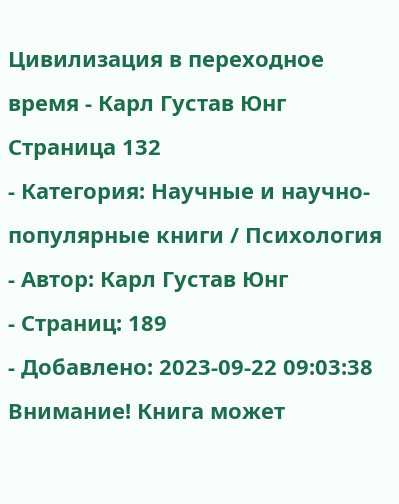Цивилизация в переходное время - Карл Густав Юнг Страница 132
- Категория: Научные и научно-популярные книги / Психология
- Автор: Карл Густав Юнг
- Страниц: 189
- Добавлено: 2023-09-22 09:03:38
Внимание! Книга может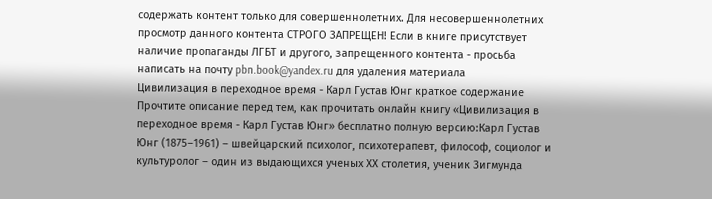содержать контент только для совершеннолетних. Для несовершеннолетних просмотр данного контента СТРОГО ЗАПРЕЩЕН! Если в книге присутствует наличие пропаганды ЛГБТ и другого, запрещенного контента - просьба написать на почту pbn.book@yandex.ru для удаления материала
Цивилизация в переходное время - Карл Густав Юнг краткое содержание
Прочтите описание перед тем, как прочитать онлайн книгу «Цивилизация в переходное время - Карл Густав Юнг» бесплатно полную версию:Карл Густав Юнг (1875–1961) – швейцарский психолог, психотерапевт, философ, социолог и культуролог – один из выдающихся ученых ХХ столетия, ученик Зигмунда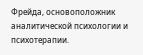Фрейда, основоположник аналитической психологии и психотерапии.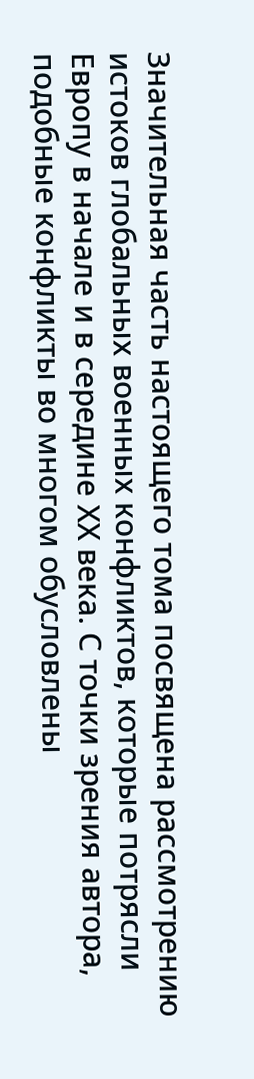Значительная часть настоящего тома посвящена рассмотрению истоков глобальных военных конфликтов, которые потрясли Европу в начале и в середине ХХ века. С точки зрения автора, подобные конфликты во многом обусловлены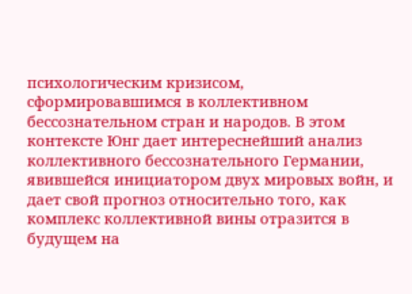психологическим кризисом, сформировавшимся в коллективном бессознательном стран и народов. В этом контексте Юнг дает интереснейший анализ коллективного бессознательного Германии, явившейся инициатором двух мировых войн, и дает свой прогноз относительно того, как комплекс коллективной вины отразится в будущем на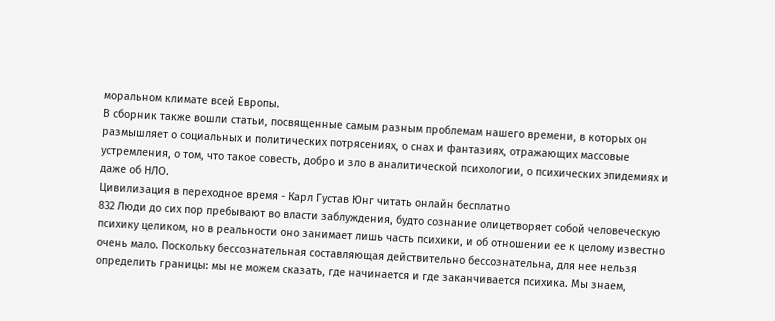моральном климате всей Европы.
В сборник также вошли статьи, посвященные самым разным проблемам нашего времени, в которых он размышляет о социальных и политических потрясениях, о снах и фантазиях, отражающих массовые устремления, о том, что такое совесть, добро и зло в аналитической психологии, о психических эпидемиях и даже об НЛО.
Цивилизация в переходное время - Карл Густав Юнг читать онлайн бесплатно
832 Люди до сих пор пребывают во власти заблуждения, будто сознание олицетворяет собой человеческую психику целиком, но в реальности оно занимает лишь часть психики, и об отношении ее к целому известно очень мало. Поскольку бессознательная составляющая действительно бессознательна, для нее нельзя определить границы: мы не можем сказать, где начинается и где заканчивается психика. Мы знаем,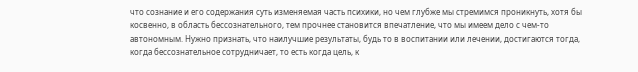что сознание и его содержания суть изменяемая часть психики, но чем глубже мы стремимся проникнуть, хотя бы косвенно, в область бессознательного, тем прочнее становится впечатление, что мы имеем дело с чем-то автономным. Нужно признать, что наилучшие результаты, будь то в воспитании или лечении, достигаются тогда, когда бессознательное сотрудничает, то есть когда цель, к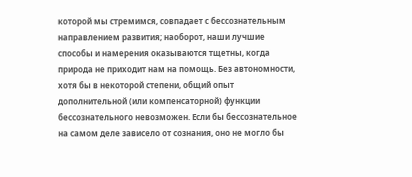которой мы стремимся, совпадает с бессознательным направлением развития; наоборот, наши лучшие способы и намерения оказываются тщетны, когда природа не приходит нам на помощь. Без автономности, хотя бы в некоторой степени, общий опыт дополнительной (или компенсаторной) функции бессознательного невозможен. Если бы бессознательное на самом деле зависело от сознания, оно не могло бы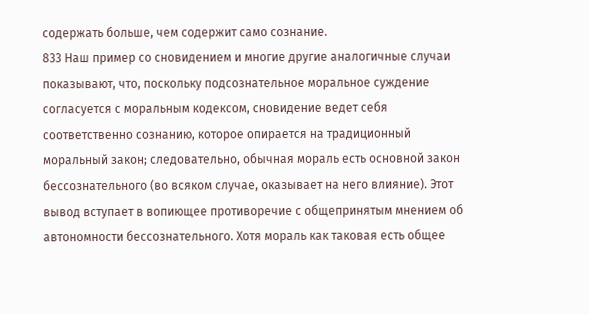содержать больше, чем содержит само сознание.
833 Наш пример со сновидением и многие другие аналогичные случаи показывают, что, поскольку подсознательное моральное суждение согласуется с моральным кодексом, сновидение ведет себя соответственно сознанию, которое опирается на традиционный моральный закон; следовательно, обычная мораль есть основной закон бессознательного (во всяком случае, оказывает на него влияние). Этот вывод вступает в вопиющее противоречие с общепринятым мнением об автономности бессознательного. Хотя мораль как таковая есть общее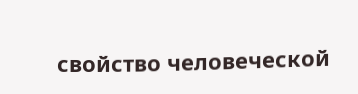свойство человеческой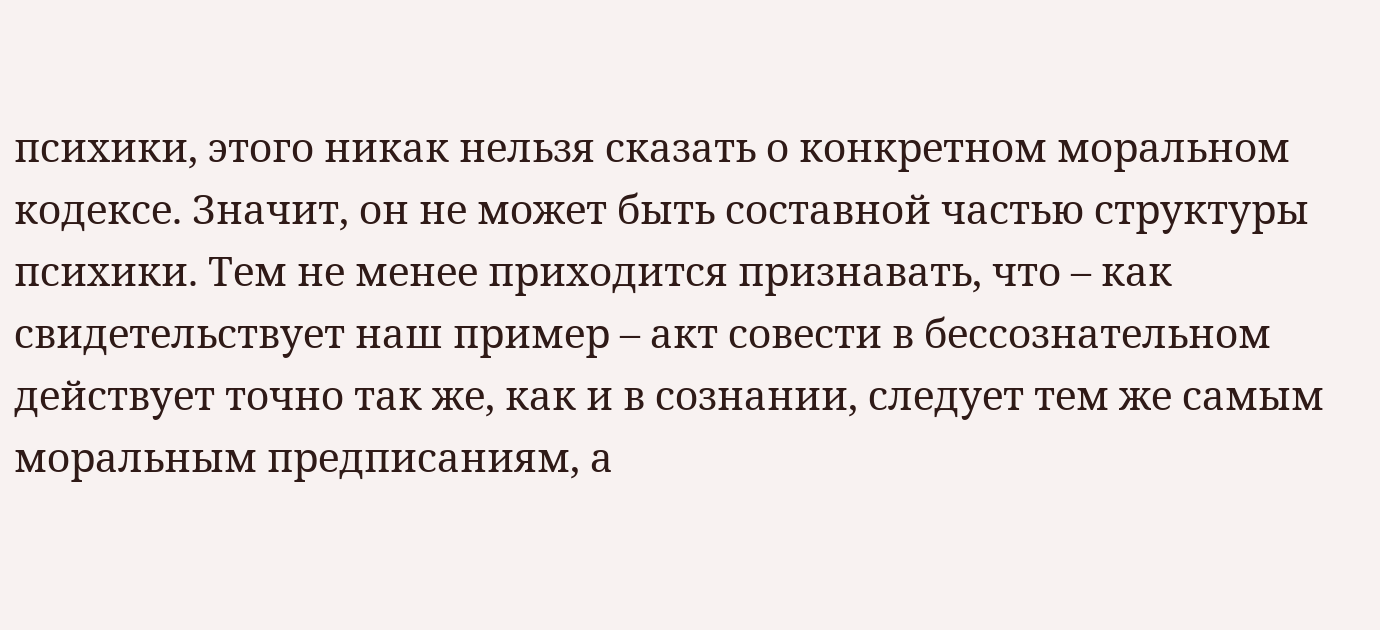психики, этого никак нельзя сказать о конкретном моральном кодексе. Значит, он не может быть составной частью структуры психики. Тем не менее приходится признавать, что – как свидетельствует наш пример – акт совести в бессознательном действует точно так же, как и в сознании, следует тем же самым моральным предписаниям, а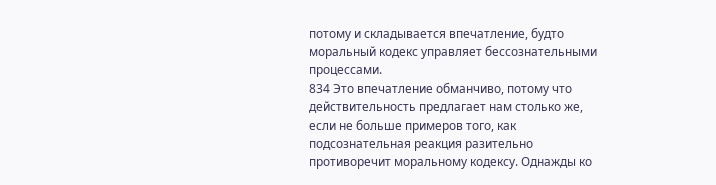потому и складывается впечатление, будто моральный кодекс управляет бессознательными процессами.
834 Это впечатление обманчиво, потому что действительность предлагает нам столько же, если не больше примеров того, как подсознательная реакция разительно противоречит моральному кодексу. Однажды ко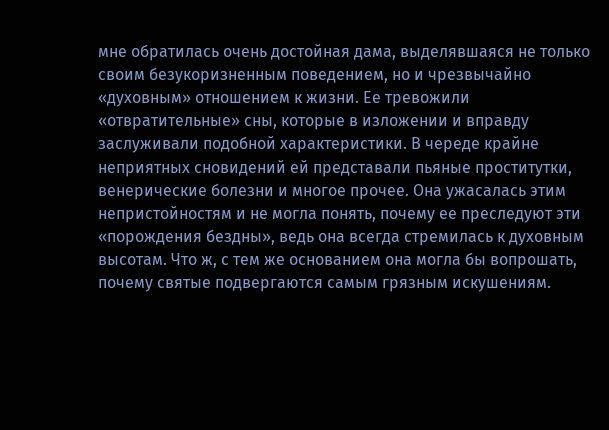мне обратилась очень достойная дама, выделявшаяся не только своим безукоризненным поведением, но и чрезвычайно «духовным» отношением к жизни. Ее тревожили «отвратительные» сны, которые в изложении и вправду заслуживали подобной характеристики. В череде крайне неприятных сновидений ей представали пьяные проститутки, венерические болезни и многое прочее. Она ужасалась этим непристойностям и не могла понять, почему ее преследуют эти «порождения бездны», ведь она всегда стремилась к духовным высотам. Что ж, с тем же основанием она могла бы вопрошать, почему святые подвергаются самым грязным искушениям.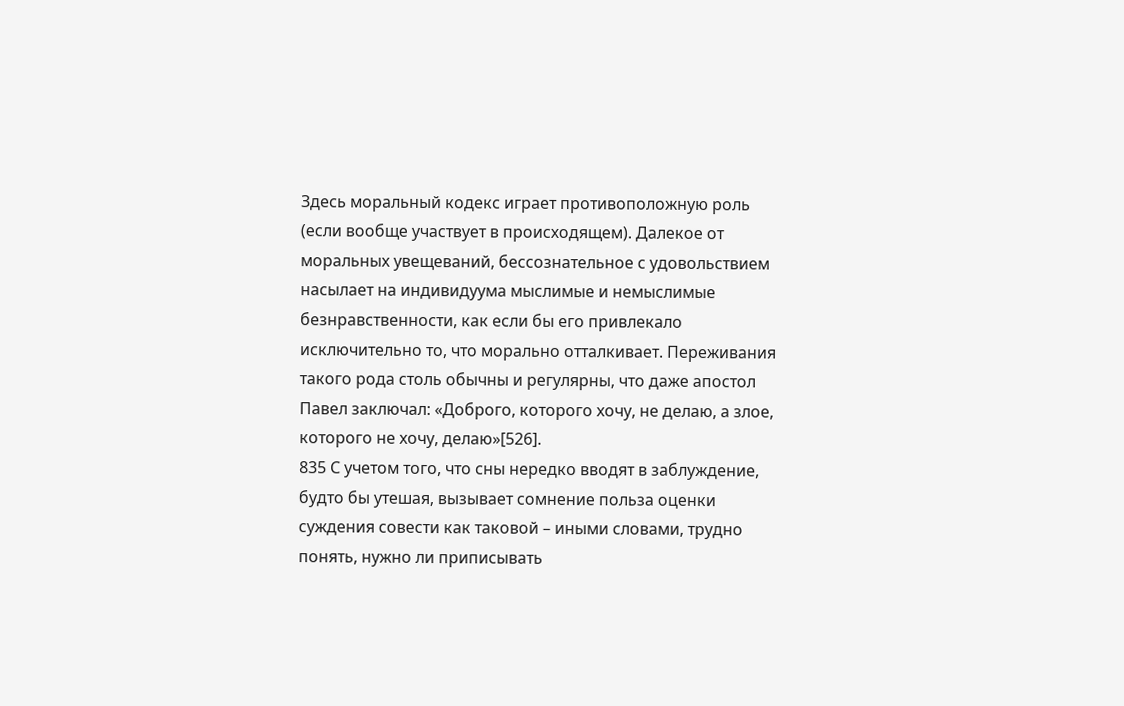Здесь моральный кодекс играет противоположную роль (если вообще участвует в происходящем). Далекое от моральных увещеваний, бессознательное с удовольствием насылает на индивидуума мыслимые и немыслимые безнравственности, как если бы его привлекало исключительно то, что морально отталкивает. Переживания такого рода столь обычны и регулярны, что даже апостол Павел заключал: «Доброго, которого хочу, не делаю, а злое, которого не хочу, делаю»[526].
835 С учетом того, что сны нередко вводят в заблуждение, будто бы утешая, вызывает сомнение польза оценки суждения совести как таковой – иными словами, трудно понять, нужно ли приписывать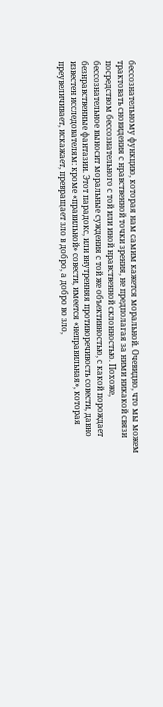бессознательному функцию, которая нам самим кажется моральной. Очевидно, что мы можем трактовать сновидения с нравственной точки зрения, не предполагая за ними никакой связи посредством бессознательного с той или иной нравственной склонностью. Похоже, бессознательное выносит моральные суждения с той же объективностью, с какой порождает безнравственные фантазии. Этот парадокс, или внутренняя противоречивость совести, давно известен исследователям: кроме «правильной» совести, имеется «неправильная», которая преувеличивает, искажает, превращает зло в добро, а добро во зло,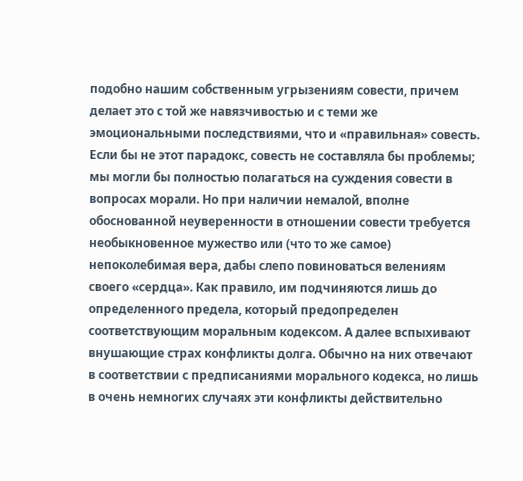подобно нашим собственным угрызениям совести, причем делает это с той же навязчивостью и с теми же эмоциональными последствиями, что и «правильная» совесть. Если бы не этот парадокс, совесть не составляла бы проблемы; мы могли бы полностью полагаться на суждения совести в вопросах морали. Но при наличии немалой, вполне обоснованной неуверенности в отношении совести требуется необыкновенное мужество или (что то же самое) непоколебимая вера, дабы слепо повиноваться велениям своего «сердца». Как правило, им подчиняются лишь до определенного предела, который предопределен соответствующим моральным кодексом. А далее вспыхивают внушающие страх конфликты долга. Обычно на них отвечают в соответствии с предписаниями морального кодекса, но лишь в очень немногих случаях эти конфликты действительно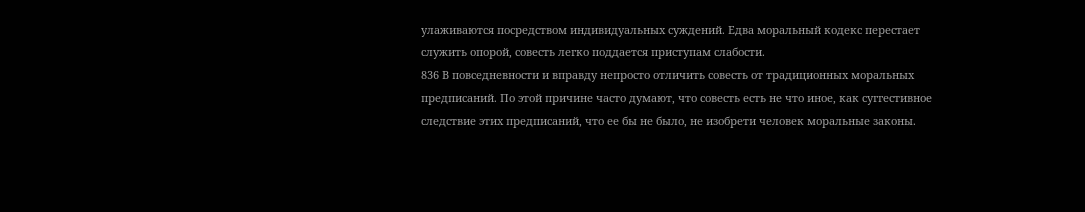улаживаются посредством индивидуальных суждений. Едва моральный кодекс перестает служить опорой, совесть легко поддается приступам слабости.
836 В повседневности и вправду непросто отличить совесть от традиционных моральных предписаний. По этой причине часто думают, что совесть есть не что иное, как суггестивное следствие этих предписаний, что ее бы не было, не изобрети человек моральные законы.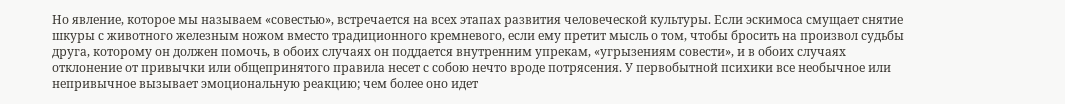Но явление, которое мы называем «совестью», встречается на всех этапах развития человеческой культуры. Если эскимоса смущает снятие шкуры с животного железным ножом вместо традиционного кремневого, если ему претит мысль о том, чтобы бросить на произвол судьбы друга, которому он должен помочь, в обоих случаях он поддается внутренним упрекам, «угрызениям совести», и в обоих случаях отклонение от привычки или общепринятого правила несет с собою нечто вроде потрясения. У первобытной психики все необычное или непривычное вызывает эмоциональную реакцию; чем более оно идет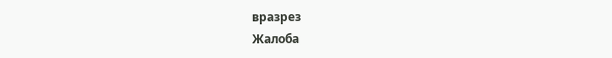вразрез
Жалоба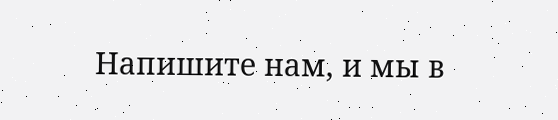Напишите нам, и мы в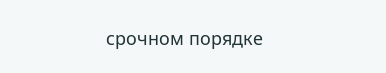срочном порядке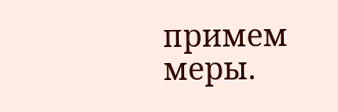примем меры.